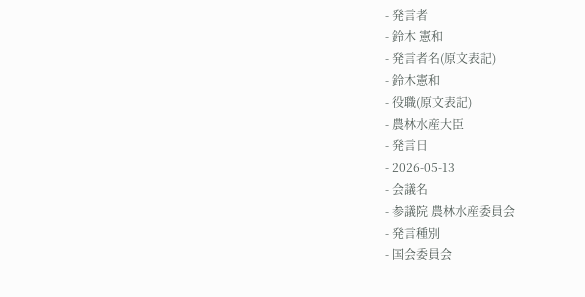- 発言者
- 鈴木 憲和
- 発言者名(原文表記)
- 鈴木憲和
- 役職(原文表記)
- 農林水産大臣
- 発言日
- 2026-05-13
- 会議名
- 参議院 農林水産委員会
- 発言種別
- 国会委員会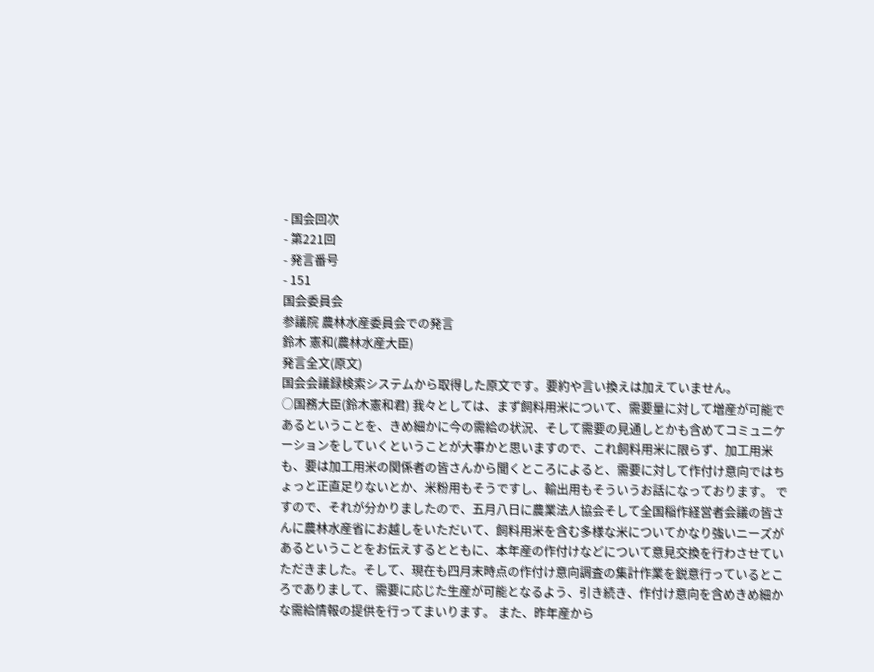- 国会回次
- 第221回
- 発言番号
- 151
国会委員会
参議院 農林水産委員会での発言
鈴木 憲和(農林水産大臣)
発言全文(原文)
国会会議録検索システムから取得した原文です。要約や言い換えは加えていません。
○国務大臣(鈴木憲和君) 我々としては、まず飼料用米について、需要量に対して増産が可能であるということを、きめ細かに今の需給の状況、そして需要の見通しとかも含めてコミュニケーションをしていくということが大事かと思いますので、これ飼料用米に限らず、加工用米も、要は加工用米の関係者の皆さんから聞くところによると、需要に対して作付け意向ではちょっと正直足りないとか、米粉用もそうですし、輸出用もそういうお話になっております。 ですので、それが分かりましたので、五月八日に農業法人協会そして全国稲作経営者会議の皆さんに農林水産省にお越しをいただいて、飼料用米を含む多様な米についてかなり強いニーズがあるということをお伝えするとともに、本年産の作付けなどについて意見交換を行わさせていただきました。そして、現在も四月末時点の作付け意向調査の集計作業を鋭意行っているところでありまして、需要に応じた生産が可能となるよう、引き続き、作付け意向を含めきめ細かな需給情報の提供を行ってまいります。 また、昨年産から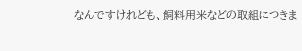なんですけれども、飼料用米などの取組につきま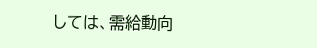しては、需給動向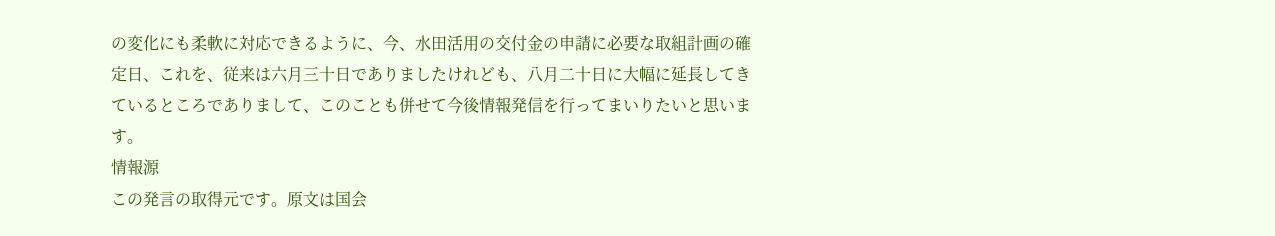の変化にも柔軟に対応できるように、今、水田活用の交付金の申請に必要な取組計画の確定日、これを、従来は六月三十日でありましたけれども、八月二十日に大幅に延長してきているところでありまして、このことも併せて今後情報発信を行ってまいりたいと思います。
情報源
この発言の取得元です。原文は国会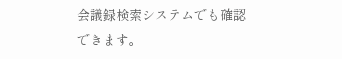会議録検索システムでも確認できます。